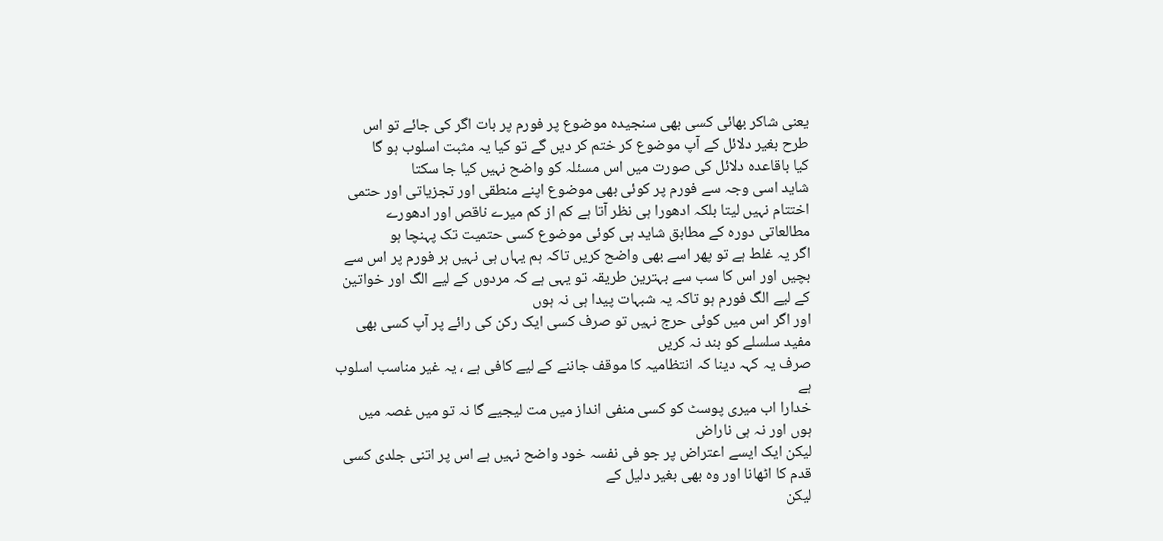یعنی شاکر بھائی کسی بھی سنجیدہ موضوع پر فورم پر بات اگر کی جائے تو اس طرح بغیر دلائل کے آپ موضوع کر ختم کر دیں گے تو کیا یہ مثبت اسلوب ہو گا
کیا باقاعدہ دلائل کی صورت میں اس مسئلہ کو واضح نہیں کیا جا سکتا
شاید اسی وجہ سے فورم پر کوئی بھی موضوع اپنے منطقی اور تجزیاتی اور حتمی اختتام نہیں لیتا بلکہ ادھورا ہی نظر آتا ہے کم از کم میرے ناقص اور ادھورے مطالعاتی دورہ کے مطابق شاید ہی کوئی موضوع کسی حتمیت تک پہنچا ہو
اگر یہ غلط ہے تو پھر اسے بھی واضح کریں تاکہ ہم یہاں ہی نہیں ہر فورم پر اس سے بچیں اور اس کا سب سے بہترین طریقہ تو یہی ہے کہ مردوں کے لیے الگ اور خواتین کے لیے الگ فورم ہو تاکہ یہ شبہات پیدا ہی نہ ہوں
اور اگر اس میں کوئی حرج نہیں تو صرف کسی ایک رکن کی رائے پر آپ کسی بھی مفید سلسلے کو بند نہ کریں
صرف یہ کہہ دینا کہ انتظامیہ کا موقف جاننے کے لیے کافی ہے ، یہ غیر مناسب اسلوب ہے
خدارا اب میری پوسٹ کو کسی منفی انداز میں مت لیجیے گا نہ تو میں غصہ میں ہوں اور نہ ہی ناراض
لیکن ایک ایسے اعتراض پر جو فی نفسہ خود واضح نہیں ہے اس پر اتنی جلدی کسی قدم کا اٹھانا اور وہ بھی بغیر دلیل کے
لیکن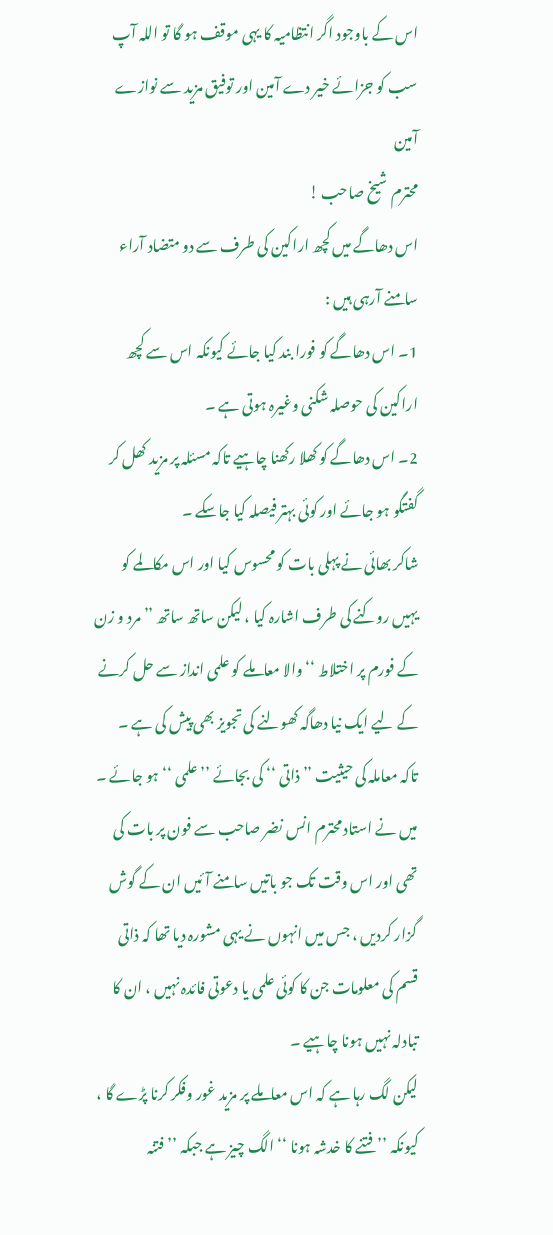اس کے باوجود اگر انتظامیہ کا یہی موقف ہو گا تو اللہ آپ سب کو جزائے خیر دے آمین اور توفیق مزید سے نوازے آمین
محترم شیخ صاحب !
اس دھاگے میں کچھ اراکین کی طرف سے دو متضاد آراء سامنے آرہی ہیں :
1۔ اس دھاگے کو فورا بند کیا جائے کیونکہ اس سے کچھ اراکین کی حوصلہ شکنی وغیرہ ہوتی ہے ۔
2۔ اس دھاگے کو کھلا رکھنا چاہیے تاکہ مسئلہ پر مزید کھل کر گفتگو ہو جائے اور کوئی بہتر فیصلہ کیا جاسکے ۔
شاکر بھائی نے پہلی بات کو محسوس کیا اور اس مکالمے کو یہیں روکنے کی طرف اشارہ کیا ، لیکن ساتھ ساتھ ’’ مرد و زن کے فورم پر اختلاط ‘‘ والا معاملے کو علمی انداز سے حل کرنے کے لیے ایک نیا دھاگہ کھولنے کی تجویز بھی پیش کی ہے ۔ تاکہ معاملہ کی حیثیت ’’ ذاتی ‘‘ کی بجائے ’’ علمی ‘‘ ہو جائے ۔
میں نے استاد محترم انس نضر صاحب سے فون پر بات کی تھی اور اس وقت تک جو باتیں سامنے آئیں ان کے گوش گزار کردیں ، جس میں انہوں نے یہی مشورہ دیا تھا کہ ذاتی قسم کی معلومات جن کا کوئی علمی یا دعوتی فائدہ نہیں ، ان کا تبادلہ نہیں ہونا چاہیے ۔
لیکن لگ رہا ہے کہ اس معاملے پر مزید غور وفکر کرنا پڑے گا ، کیونکہ ’’ فتنے کا خدشہ ہونا ‘‘ الگ چیز ہے جبکہ ’’ فتنہ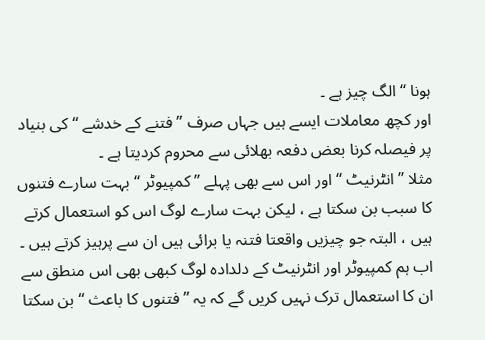ہونا ‘‘ الگ چیز ہے ۔
اور کچھ معاملات ایسے ہیں جہاں صرف ’’ فتنے کے خدشے ‘‘ کی بنیاد پر فیصلہ کرنا بعض دفعہ بھلائی سے محروم کردیتا ہے ۔
مثلا ’’ انٹرنیٹ ‘‘ اور اس سے بھی پہلے ’’ کمپیوٹر ‘‘ بہت سارے فتنوں کا سبب بن سکتا ہے ، لیکن بہت سارے لوگ اس کو استعمال کرتے ہیں ، البتہ جو چیزیں واقعتا فتنہ یا برائی ہیں ان سے پرہیز کرتے ہیں ۔
اب ہم کمپیوٹر اور انٹرنیٹ کے دلدادہ لوگ کبھی بھی اس منطق سے ان کا استعمال ترک نہیں کریں گے کہ یہ ’’ فتنوں کا باعث ‘‘ بن سکتا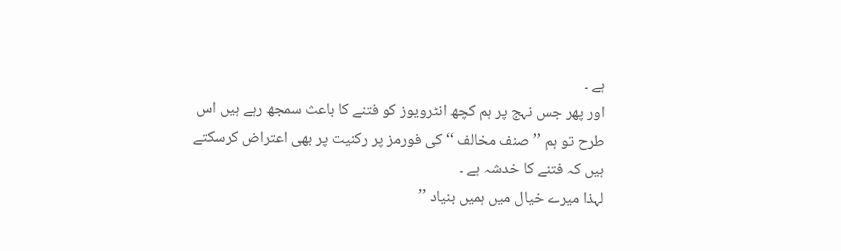ہے ۔
اور پھر جس نہج پر ہم کچھ انٹرویوز کو فتنے کا باعث سمجھ رہے ہیں اس طرح تو ہم ’’ صنف مخالف ‘‘ کی فورمز پر رکنیت پر بھی اعتراض کرسکتے ہیں کہ فتنے کا خدشہ ہے ۔
لہذا میرے خیال میں ہمیں بنیاد ’’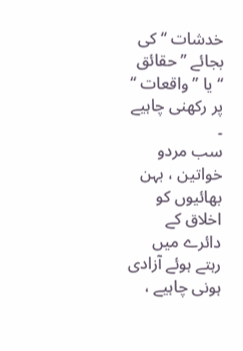خدشات ‘‘ کی بجائے ’’ حقائق ‘‘ یا ’’ واقعات ‘‘ پر رکھنی چاہیے ۔
سب مردو خواتین ، بہن بھائیوں کو اخلاق کے دائرے میں رہتے ہوئے آزادی ہونی چاہیے ،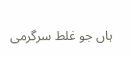ہاں جو غلط سرگرمی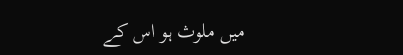میں ملوث ہو اس کے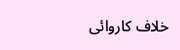خلاف کاروائی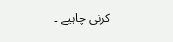کرنی چاہیے ۔